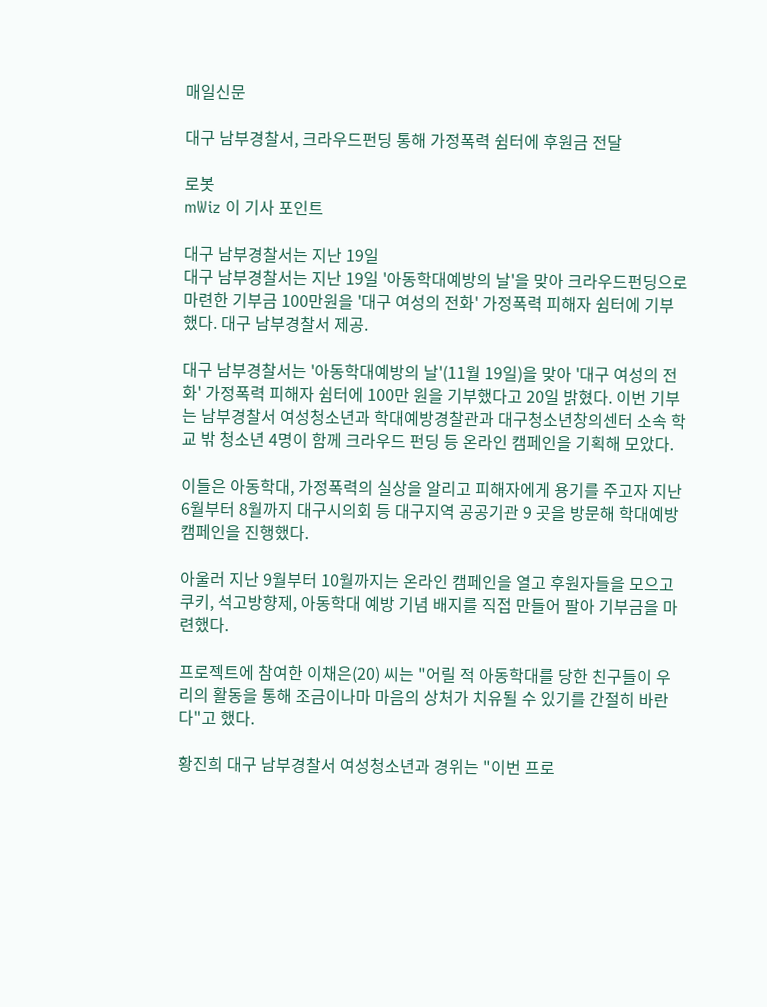매일신문

대구 남부경찰서, 크라우드펀딩 통해 가정폭력 쉼터에 후원금 전달

로봇
mWiz 이 기사 포인트

대구 남부경찰서는 지난 19일
대구 남부경찰서는 지난 19일 '아동학대예방의 날'을 맞아 크라우드펀딩으로 마련한 기부금 100만원을 '대구 여성의 전화' 가정폭력 피해자 쉼터에 기부했다. 대구 남부경찰서 제공.

대구 남부경찰서는 '아동학대예방의 날'(11월 19일)을 맞아 '대구 여성의 전화' 가정폭력 피해자 쉼터에 100만 원을 기부했다고 20일 밝혔다. 이번 기부는 남부경찰서 여성청소년과 학대예방경찰관과 대구청소년창의센터 소속 학교 밖 청소년 4명이 함께 크라우드 펀딩 등 온라인 캠페인을 기획해 모았다.

이들은 아동학대, 가정폭력의 실상을 알리고 피해자에게 용기를 주고자 지난 6월부터 8월까지 대구시의회 등 대구지역 공공기관 9 곳을 방문해 학대예방 캠페인을 진행했다.

아울러 지난 9월부터 10월까지는 온라인 캠페인을 열고 후원자들을 모으고 쿠키, 석고방향제, 아동학대 예방 기념 배지를 직접 만들어 팔아 기부금을 마련했다.

프로젝트에 참여한 이채은(20) 씨는 "어릴 적 아동학대를 당한 친구들이 우리의 활동을 통해 조금이나마 마음의 상처가 치유될 수 있기를 간절히 바란다"고 했다.

황진희 대구 남부경찰서 여성청소년과 경위는 "이번 프로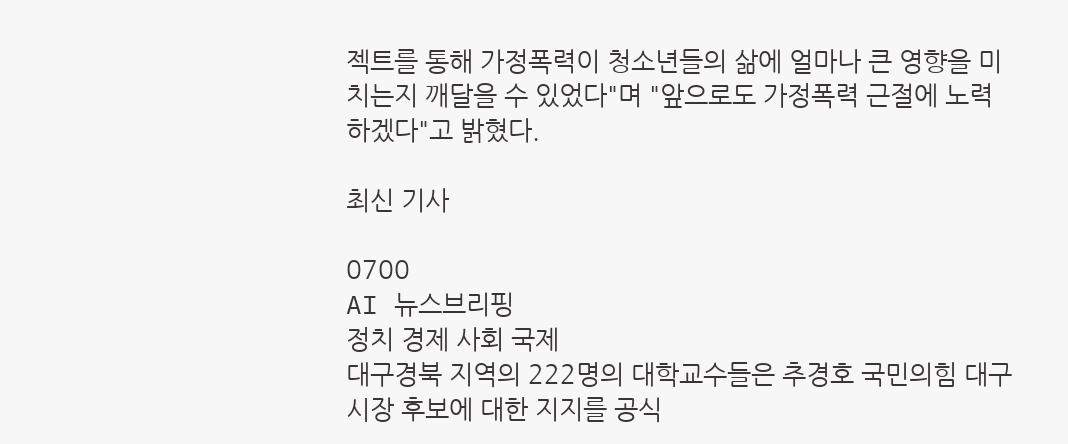젝트를 통해 가정폭력이 청소년들의 삶에 얼마나 큰 영향을 미치는지 깨달을 수 있었다"며 "앞으로도 가정폭력 근절에 노력하겠다"고 밝혔다.

최신 기사

0700
AI 뉴스브리핑
정치 경제 사회 국제
대구경북 지역의 222명의 대학교수들은 추경호 국민의힘 대구시장 후보에 대한 지지를 공식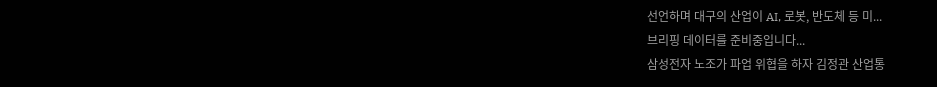선언하며 대구의 산업이 AI, 로봇, 반도체 등 미...
브리핑 데이터를 준비중입니다...
삼성전자 노조가 파업 위협을 하자 김정관 산업통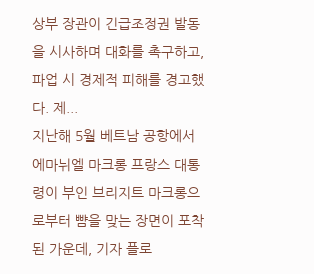상부 장관이 긴급조정권 발동을 시사하며 대화를 촉구하고, 파업 시 경제적 피해를 경고했다. 제...
지난해 5월 베트남 공항에서 에마뉘엘 마크롱 프랑스 대통령이 부인 브리지트 마크롱으로부터 뺨을 맞는 장면이 포착된 가운데, 기자 플로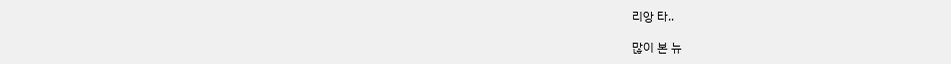리앙 타..

많이 본 뉴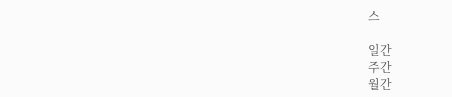스

일간
주간
월간